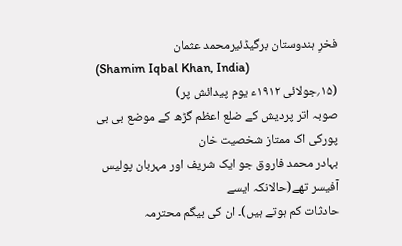فخرِ ہندوستان برگیڈئیرمحمد عثمان
(Shamim Iqbal Khan, India)
(۱۵؍جولائی ۱۹۱۲ء یوم پیدائش پر)
صوبہ اتر پردیش کے ضلع اعظم گڑھ کے موضع بی بی پورکی اک ممتاز شخصیت خان
بہادر محمد فاروق جو ایک شریف اور مہربان پولیس آفیسر تھے(حالانکہ ایسے
حادثات کم ہوتے ہیں)۔ ان کی بیگم محترمہ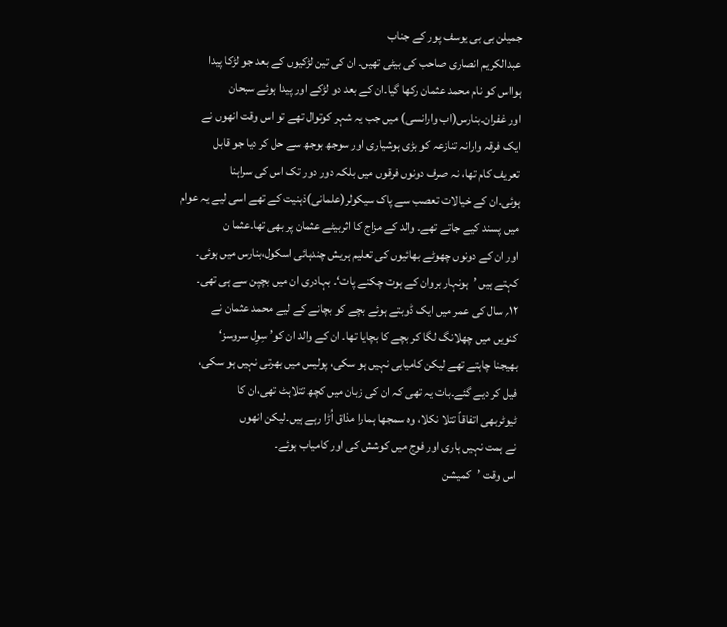جمیلن بی بی یوسف پور کے جناب
عبدالکریم انصاری صاحب کی بیٹی تھیں۔ ان کی تین لڑکیوں کے بعد جو لڑکا پیدا
ہوااس کو نام محمد عثمان رکھا گیا۔ان کے بعد دو لڑکے اور پیدا ہوئے سبحان
اور غفران۔بنارس(اب وارانسی) میں جب یہ شہر کوتوال تھے تو اس وقت انھوں نے
ایک فرقہ وارانہ تنازعہ کو بڑی ہوشیاری اور سوجھ بوجھ سے حل کر دیا جو قابل
تعریف کام تھا، نہ صرف دونوں فرقوں میں بلکہ دور دور تک اس کی سراہنا
ہوئی۔ان کے خیالات تعصب سے پاک سیکولر(علمانی)ذہنیت کے تھے اسی لیے یہ عوام
میں پسند کیے جاتے تھے۔ والد کے مزاج کا اثربیٹے عثمان پر بھی تھا۔عثما ن
اور ان کے دونوں چھوٹے بھائیوں کی تعلیم ہریش چندہائی اسکول،بنارس میں ہوئی۔
کہتے ہیں ’ہونہار بروان کے ہوت چکنے پات‘۔ بہادری ان میں بچپن سے ہی تھی۔
۱۲؍ سال کی عمر میں ایک ڈوبتے ہوئے بچے کو بچانے کے لیے محمد عثمان نے
کنویں میں چھلانگ لگا کر بچے کا بچایا تھا۔ ان کے والد ان کو’ سِوِل سروسز‘
بھیجنا چاہتے تھے لیکن کامیابی نہیں ہو سکی، پولیس میں بھرتی نہیں ہو سکی،
فیل کر دیے گئے۔بات یہ تھی کہ ان کی زبان میں کچھ تتلاہٹ تھی،ان کا
ٹیوٹربھی اتفاقاً تتلا نکلا، وہ سمجھا ہمارا مذاق اُڑا رہے ہیں۔لیکن انھوں
نے ہمت نہیں ہاری اور فوج میں کوشش کی اور کامیاب ہوئے۔
اس وقت ’کمیشن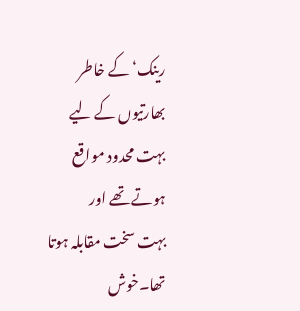رینک‘ کے خاطر بھارتیوں کے لیے بہت محدود مواقع ہوتے تھے اور
بہت سخت مقابلہ ہوتا تھا۔خوش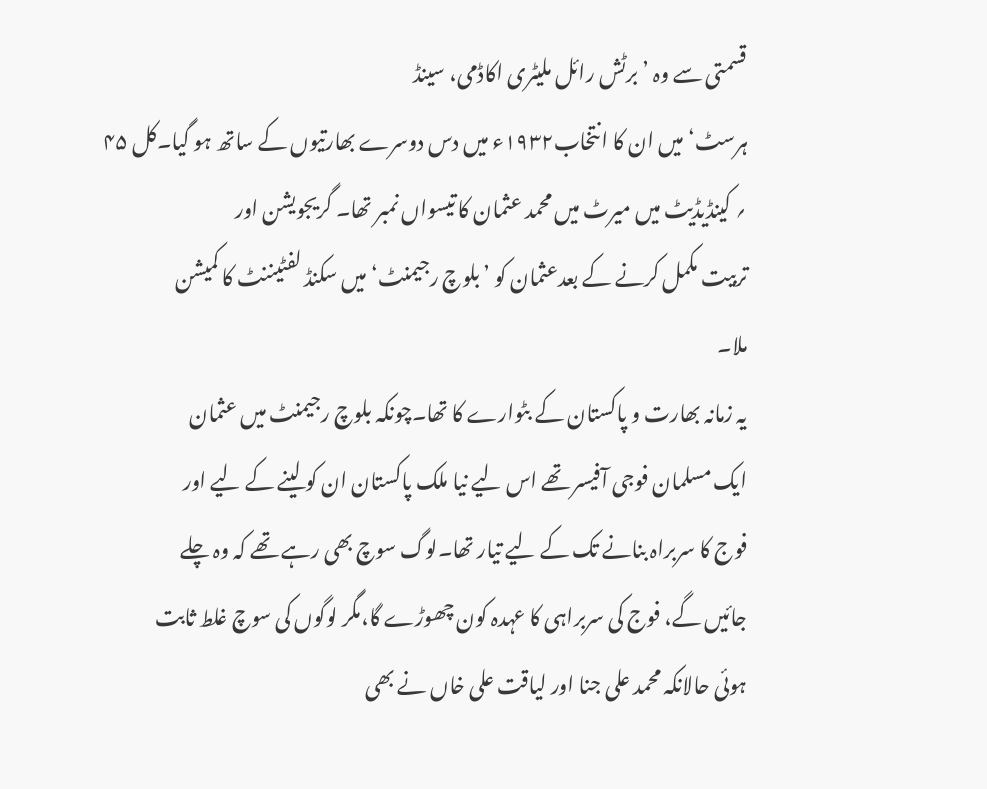قسمتی سے وہ ’برٹش رائل ملیٹری اکاڈمی، سینڈ
ہرسٹ‘ میں ان کا انتخاب۱۹۳۲ء میں دس دوسرے بھارتیوں کے ساتھ ہو گیا۔کل ۴۵
؍ کینڈیڈیٹ میں میرٹ میں محمد عثمان کا تیسواں نمبر تھا۔ گریجویشن اور
تربیت مکمل کرنے کے بعدعثمان کو ’بلوچ رجیمنٹ‘ میں سکنڈ لفٹیننٹ کا کمیشن
ملا۔
یہ زمانہ بھارت و پاکستان کے بٹوارے کا تھا۔چونکہ بلوچ رجیمنٹ میں عثمان
ایک مسلمان فوجی آفیسر تھے اس لیے نیا ملک پاکستان ان کو لینے کے لیے اور
فوج کا سربراہ بنانے تک کے لیے تیار تھا۔لوگ سوچ بھی رہے تھے کہ وہ چلے
جائیں گے، فوج کی سربراہی کا عہدہ کون چھوڑے گا،مگر لوگوں کی سوچ غلط ثابت
ہوئی حالانکہ محمد علی جنا اور لیاقت علی خاں نے بھی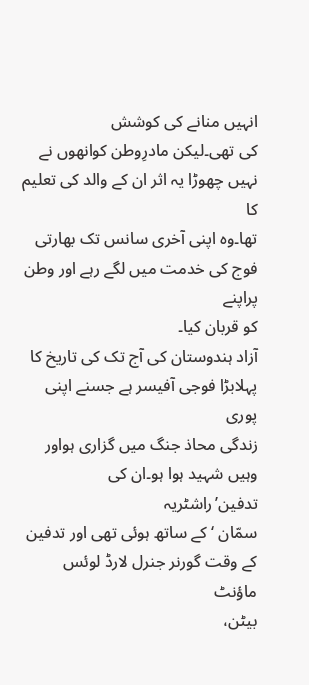انہیں منانے کی کوشش
کی تھی۔لیکن مادرِوطن کوانھوں نے نہیں چھوڑا یہ اثر ان کے والد کی تعلیم کا
تھا۔وہ اپنی آخری سانس تک بھارتی فوج کی خدمت میں لگے رہے اور وطن پراپنے
کو قربان کیا۔
آزاد ہندوستان کی آج تک کی تاریخ کا پہلابڑا فوجی آفیسر ہے جسنے اپنی پوری
زندگی محاذ جنگ میں گزاری ہواور وہیں شہید ہوا ہو۔ان کی تدفین’راشٹریہ
سمّان ‘ کے ساتھ ہوئی تھی اور تدفین کے وقت گورنر جنرل لارڈ لوئس ماؤنٹ
بیٹن،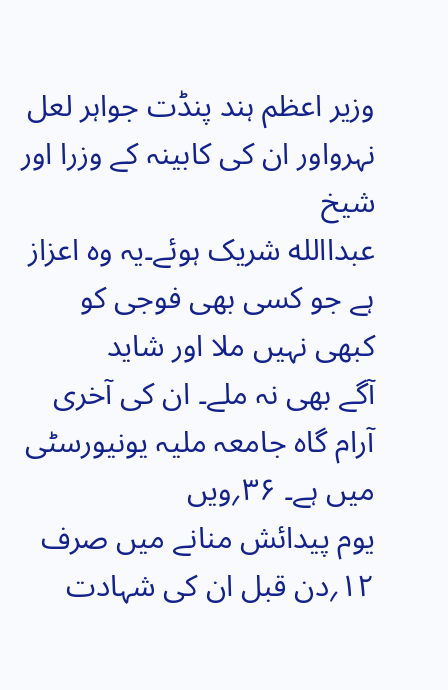وزیر اعظم ہند پنڈت جواہر لعل نہرواور ان کی کابینہ کے وزرا اور شیخ
عبداالله شریک ہوئے۔یہ وہ اعزاز ہے جو کسی بھی فوجی کو کبھی نہیں ملا اور شاید
آگے بھی نہ ملے۔ ان کی آخری آرام گاہ جامعہ ملیہ یونیورسٹی میں ہے۔ ۳۶؍ویں
یوم پیدائش منانے میں صرف ۱۲؍دن قبل ان کی شہادت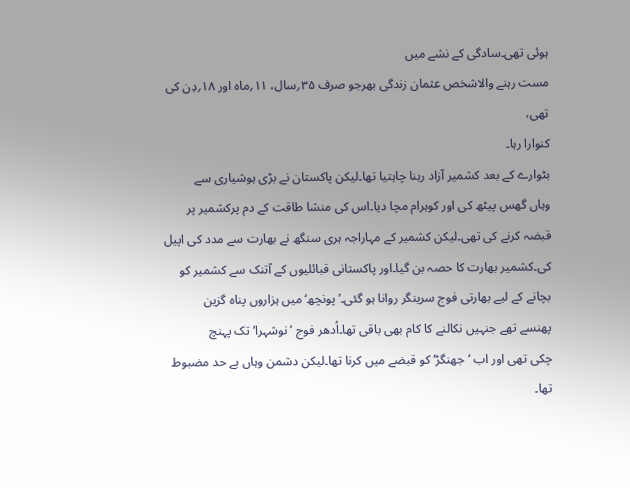ہوئی تھی۔سادگی کے نشے میں
مست رہنے والاشخص عثمان زندگی بھرجو صرف ۳۵؍سال، ۱۱؍ماہ اور ۱۸؍دِن کی تھی،
کنوارا رہا۔
بٹوارے کے بعد کشمیر آزاد رہنا چاہتیا تھا۔لیکن پاکستان نے بڑی ہوشیاری سے
وہاں گھس پیٹھ کی اور کوہرام مچا دیا۔اس کی منشا طاقت کے دم پرکشمیر پر
قبضہ کرنے کی تھی۔لیکن کشمیر کے مہاراجہ ہری سنگھ نے بھارت سے مدد کی اپیل
کی۔کشمیر بھارت کا حصہ بن گیا۔اور پاکستانی قبائلیوں کے آتنک سے کشمیر کو
بچانے کے لیے بھارتی فوج سرینگر روانا ہو گئی۔’پونچھ‘ میں ہزاروں پناہ گزین
پھنسے تھے جنہیں نکالنے کا کام بھی باقی تھا۔اُدھر فوج ’نوشہرا‘ تک پہنچ
چکی تھی اور اب ’جھنگڑ‘ کو قبضے میں کرنا تھا۔لیکن دشمن وہاں بے حد مضبوط
تھا۔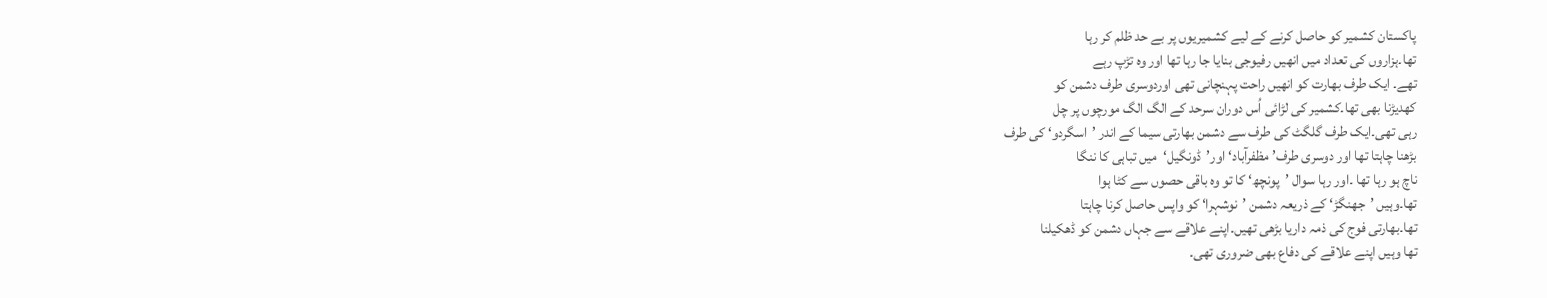پاکستان کشمیر کو حاصل کرنے کے لیے کشمیریوں پر بے حد ظلم کر رہا
تھا۔ہزاروں کی تعداد میں انھیں رفیوجی بنایا جا رہا تھا اور وہ تڑپ رہے
تھے۔ ایک طرف بھارت کو انھیں راحت پہنچانی تھی اوردوسری طرف دشمن کو
کھدیڑنا بھی تھا۔کشمیر کی لڑائی اُس دوران سرحد کے الگ الگ مورچوں پر چل
رہی تھی۔ایک طرف گلگٹ کی طرف سے دشمن بھارتی سیما کے اندر ’اسگردو‘ کی طرف
بڑھنا چاہتا تھا اور دوسری طرف’ مظفرآباد‘ اور’ڈونگیل‘میں تباہی کا ننگا
ناچ ہو رہا تھا ۔اور رہا سوال ’پونچھ‘ کا تو وہ باقی حصوں سے کٹا ہوا
تھا۔وہیں ’جھنگڑ‘ کے ذریعہ دشمن ’نوشہرا‘ کو واپس حاصل کرنا چاہتا
تھا۔بھارتی فوج کی ذمہ داریا بڑھی تھیں۔اپنے علاقے سے جہاں دشمن کو ڈھکیلنا
تھا وہیں اپنے علاقے کی دفاع بھی ضروری تھی۔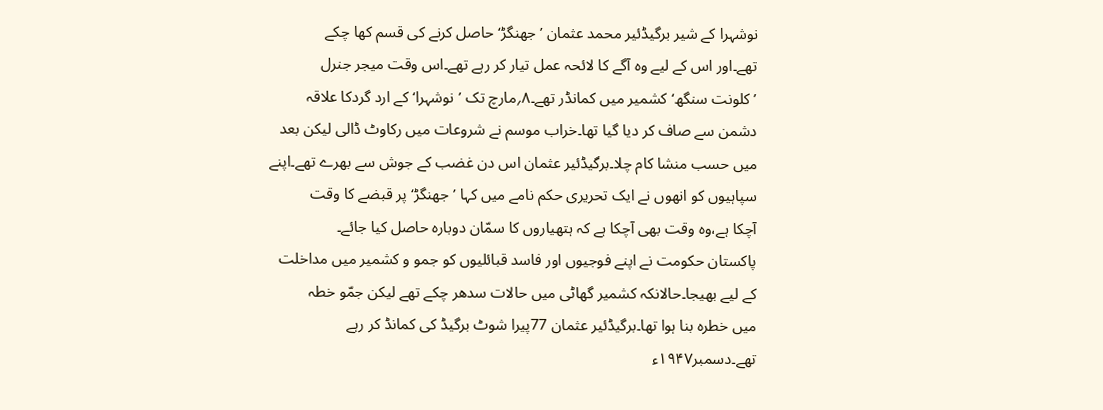نوشہرا کے شیر برگیڈئیر محمد عثمان ’جھنگڑ‘ حاصل کرنے کی قسم کھا چکے
تھے۔اور اس کے لیے وہ آگے کا لائحہ عمل تیار کر رہے تھے۔اس وقت میجر جنرل
’کلونت سنگھ‘ کشمیر میں کمانڈر تھے۔۸؍مارچ تک ’نوشہرا‘ کے ارد گردکا علاقہ
دشمن سے صاف کر دیا گیا تھا۔خراب موسم نے شروعات میں رکاوٹ ڈالی لیکن بعد
میں حسب منشا کام چلا۔برگیڈئیر عثمان اس دن غضب کے جوش سے بھرے تھے۔اپنے
سپاہیوں کو انھوں نے ایک تحریری حکم نامے میں کہا ’جھنگڑ‘ پر قبضے کا وقت
آچکا ہے،وہ وقت بھی آچکا ہے کہ ہتھیاروں کا سمّان دوبارہ حاصل کیا جائے۔
پاکستان حکومت نے اپنے فوجیوں اور فاسد قبائلیوں کو جمو و کشمیر میں مداخلت
کے لیے بھیجا۔حالانکہ کشمیر گھاٹی میں حالات سدھر چکے تھے لیکن جمّو خطہ
میں خطرہ بنا ہوا تھا۔برگیڈئیر عثمان 77پیرا شوٹ برگیڈ کی کمانڈ کر رہے
تھے۔دسمبر۱۹۴۷ء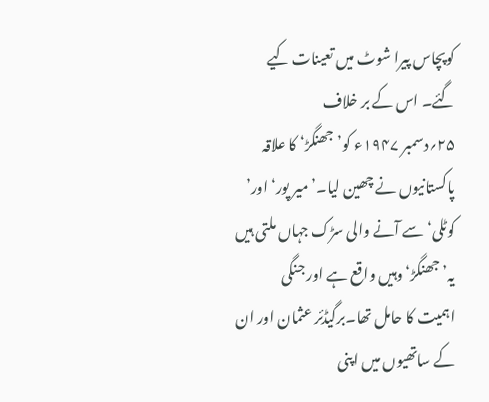کوپچاس پیرا شوٹ میں تعینات کیے گئے۔ اس کے بر خلاف
۲۵؍دسمبر ۱۹۴۷ء کو’جھنگڑ‘ کا علاقہ پاکستانیوں نے چھین لیا۔’میر پور‘ اور’
کوٹلی‘ سے آنے والی سڑک جہاں ملتی ہیں یہ’ جھنگڑ‘وہیں واقع ہے اور جنگی
اہمیت کا حامل تھا۔برگیڈئر عثمان اور ان کے ساتھیوں میں اپنی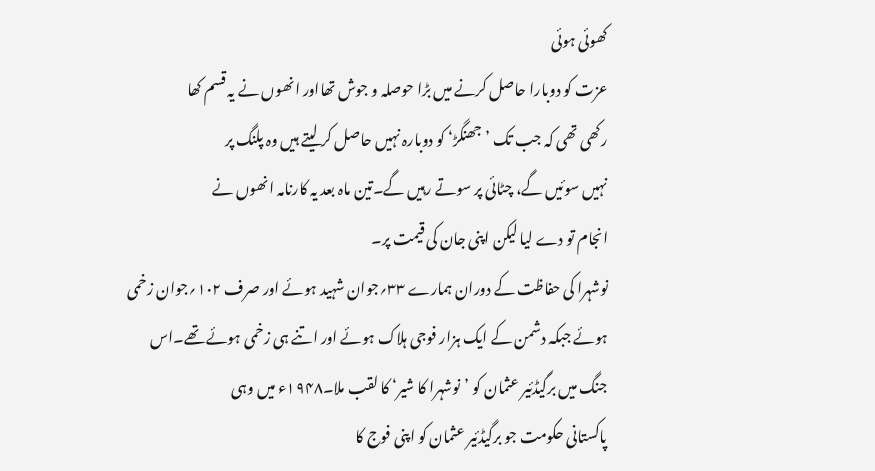کھوئی ہوئی
عزت کو دوبارا حاصل کرنے میں بڑا حوصلہ و جوش تھااور انھوں نے یہ قسم کھا
رکھی تھی کہ جب تک ’جھنگڑ‘ کو دوبارہ نہیں حاصل کر لیتے ہیں وہ پلنگ پر
نہیں سوئیں گے، چٹائی پر سوتے رہیں گے۔تین ماہ بعد یہ کارنامہ انھوں نے
انجام تو دے لیا لیکن اپنی جان کی قیمت پر۔
نوشہرا کی حفاظت کے دوران ہمارے ۳۳؍جوان شہید ہوئے اور صرف ۱۰۲؍جوان زخمی
ہوئے جبکہ دشمن کے ایک ہزار فوجی ہلاک ہوئے اور اتنے ہی زخمی ہوئے تھے۔اس
جنگ میں برگیڈئیر عثمان کو ’نوشہرا کا شیر‘ کا لقب ملا۔۱۹۴۸ء میں وہی
پاکستانی حکومت جو برگیڈئیر عثمان کو اپنی فوج کا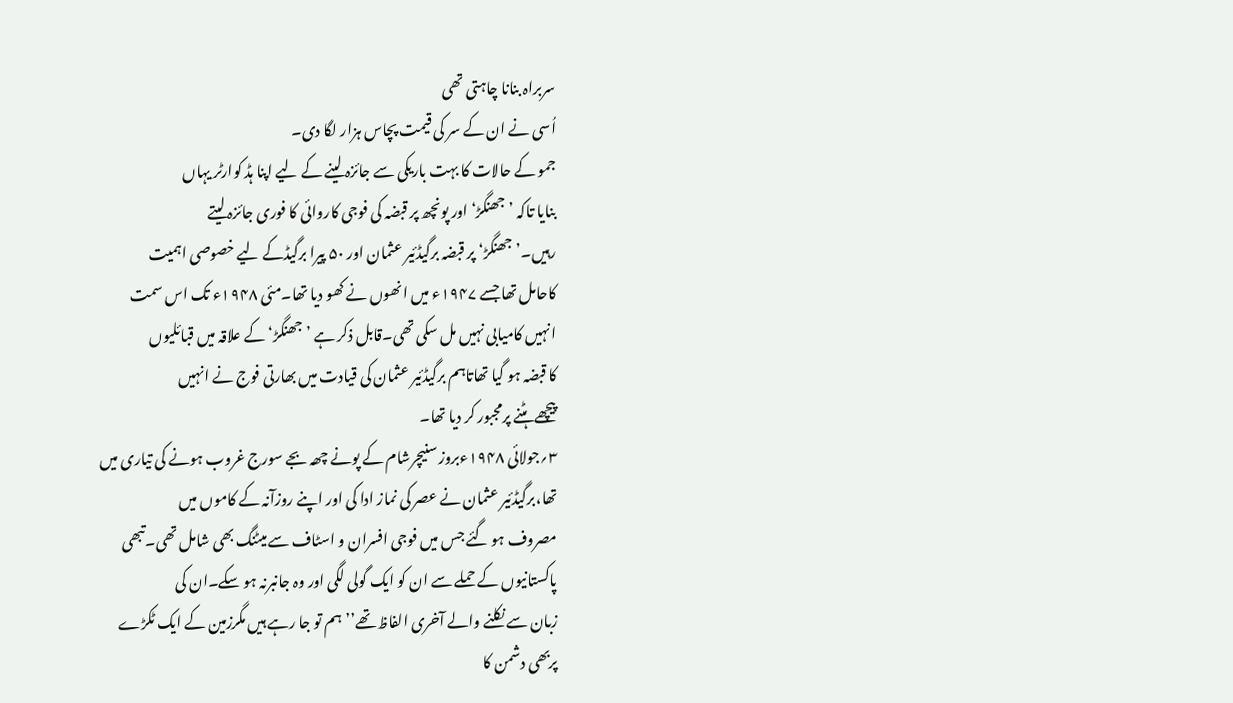سربراہ بنانا چاہتی تھی
اُسی نے ان کے سر کی قیمت پچاس ہزار لگا دی۔
جمو کے حالات کا بہت باریکی سے جائزہ لینے کے لیے اپنا ہڈ کوارٹر یہاں
بنایا تاکہ ’جھنگڑ‘ اور پونچھ پر قبضہ کی فوجی کاروائی کا فوری جائزہ لیتے
رہیں۔’جھنگڑ‘ پر قبضہ برگیڈئیر عثمان اور ۵۰ پیرا برگیڈکے لیے خصوصی اہمیت
کاحامل تھا جسے ۱۹۴۷ء میں انھوں نے کھو دیا تھا۔مئی ۱۹۴۸ء تک اس سمت
انہیں کامیابی نہیں مل سکی تھی۔قابل ذکر ہے ’جھنگڑ‘ کے علاقہ میں قبائلیوں
کا قبضہ ہو گیا تھاتاہم برگیڈئیر عثمان کی قیادت میں بھارتی فوج نے انہیں
پیچھے ہٹنے پرمجبور کر دیا تھا۔
۳؍جولائی ۱۹۴۸ءبروز سنیچرشام کے پونے چھہ بجے سورج غروب ہونے کی تیاری میں
تھا،برگیڈئیر عثمان نے عصر کی نماز ادا کی اور اپنے روزآنہ کے کاموں میں
مصروف ہو گئے جس میں فوجی افسران و اسٹاف سے میٹنگ بھی شامل تھی۔تبھی
پاکستانیوں کے حملے سے ان کو ایک گولی لگی اور وہ جانبرنہ ہو سکے۔ان کی
زبان سے نکلنے والے آخری الفاظ تھے’’ہم تو جا رہے ہیں مگرزمین کے ایک ٹکڑے
پربھی دشمن کا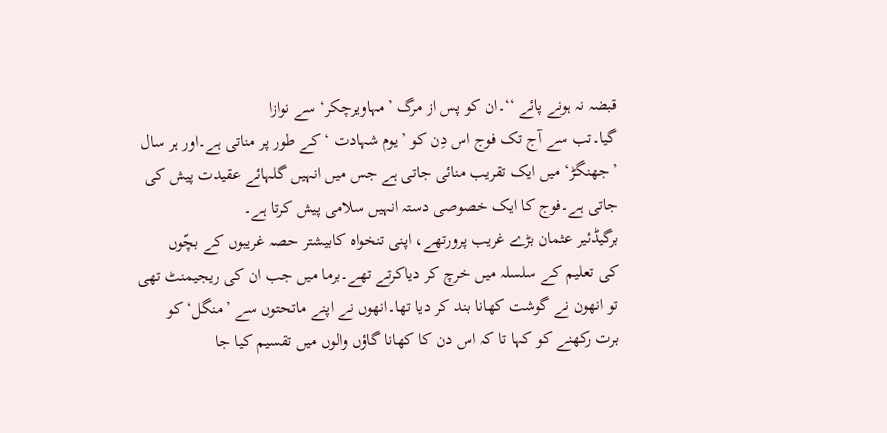قبضہ نہ ہونے پائے ‘‘۔ان کو پس از مرگ ’مہاویرچکر‘ سے نوازا
گیا۔تب سے آج تک فوج اس دِن کو ’یوم شہادت ‘ کے طور پر مناتی ہے۔اور ہر سال
’جھنگڑ‘ میں ایک تقریب منائی جاتی ہے جس میں انہیں گلہائے عقیدت پیش کی
جاتی ہے۔فوج کا ایک خصوصی دستہ انہیں سلامی پیش کرتا ہے۔
برگیڈئیر عثمان بڑے غریب پرورتھے، اپنی تنخواہ کابیشتر حصہ غریبوں کے بچّوں
کی تعلیم کے سلسلہ میں خرچ کر دیاکرتے تھے۔برما میں جب ان کی ریجیمنٹ تھی
تو انھون نے گوشت کھانا بند کر دیا تھا۔انھوں نے اپنے ماتحتوں سے ’منگل‘ کو
برت رکھنے کو کہا تا کہ اس دن کا کھانا گاؤں والوں میں تقسیم کیا جا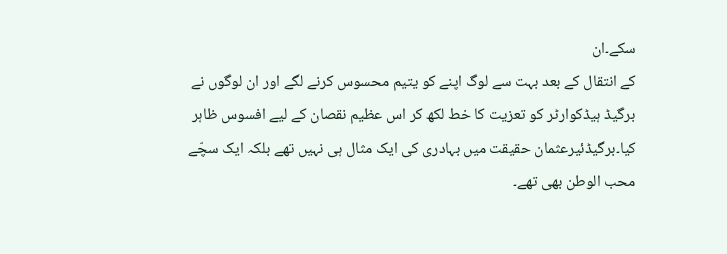سکے۔ان
کے انتقال کے بعد بہت سے لوگ اپنے کو یتیم محسوس کرنے لگے اور ان لوگوں نے
برگیڈ ہیڈکوارٹر کو تعزیت کا خط لکھ کر اس عظیم نقصان کے لیے افسوس ظاہر
کیا۔برگیڈئیرعثمان حقیقت میں بہادری کی ایک مثال ہی نہیں تھے بلکہ ایک سچّے
محب الوطن بھی تھے۔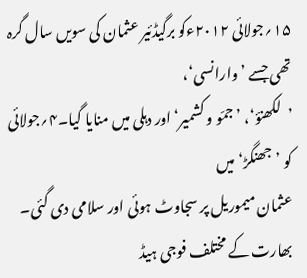۱۵؍جولائی ۲۰۱۲ءکو برگیڈئیر عثمان کی سویں سال گرہ تھی جسے ’وارانسی‘،
’لکھنؤ‘، ’جمّو و کشمیر‘ اور دہلی میں منایا گیا۔۴؍جولائی کو ’جھنگڑ‘میں
عثمان میموریل پر سجاوٹ ہوئی اور سلامی دی گئی۔ بھارت کے مختلف فوجی ہیڈ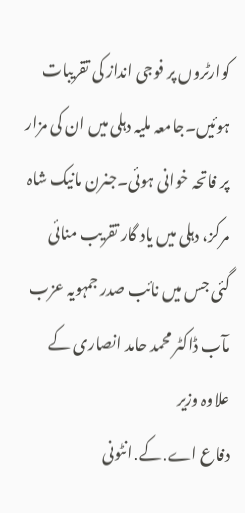کوارٹروں پر فوجی انداز کی تقریبات ہوئیں۔جامعہ ملیہ دہلی میں ان کی مزار
پر فاتحہ خوانی ہوئی۔جنرن مانیک شاہ مرکز، دہلی میں یاد گار تقریب منائی
گئی جس میں نائب صدر جمہویہ عزب مآب ڈاکٹر محمد حامد انصاری کے علاوہ وزیر
دفاع اے․کے․انٹونی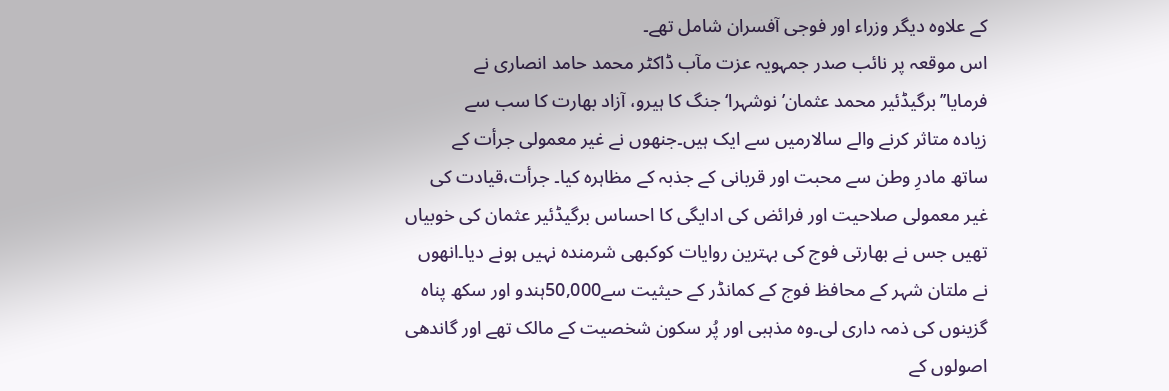کے علاوہ دیگر وزراء اور فوجی آفسران شامل تھے۔
اس موقعہ پر نائب صدر جمہویہ عزت مآب ڈاکٹر محمد حامد انصاری نے
فرمایا’’برگیڈئیر محمد عثمان’ نوشہرا‘ جنگ کا ہیرو، آزاد بھارت کا سب سے
زیادہ متاثر کرنے والے سالارمیں سے ایک ہیں۔جنھوں نے غیر معمولی جرأت کے
ساتھ مادرِ وطن سے محبت اور قربانی کے جذبہ کے مظاہرہ کیا۔ جرأت،قیادت کی
غیر معمولی صلاحیت اور فرائض کی ادایگی کا احساس برگیڈئیر عثمان کی خوبیاں
تھیں جس نے بھارتی فوج کی بہترین روایات کوکبھی شرمندہ نہیں ہونے دیا۔انھوں
نے ملتان شہر کے محافظ فوج کے کمانڈر کے حیثیت سے50,000ہندو اور سکھ پناہ
گزینوں کی ذمہ داری لی۔وہ مذہبی اور پُر سکون شخصیت کے مالک تھے اور گاندھی
اصولوں کے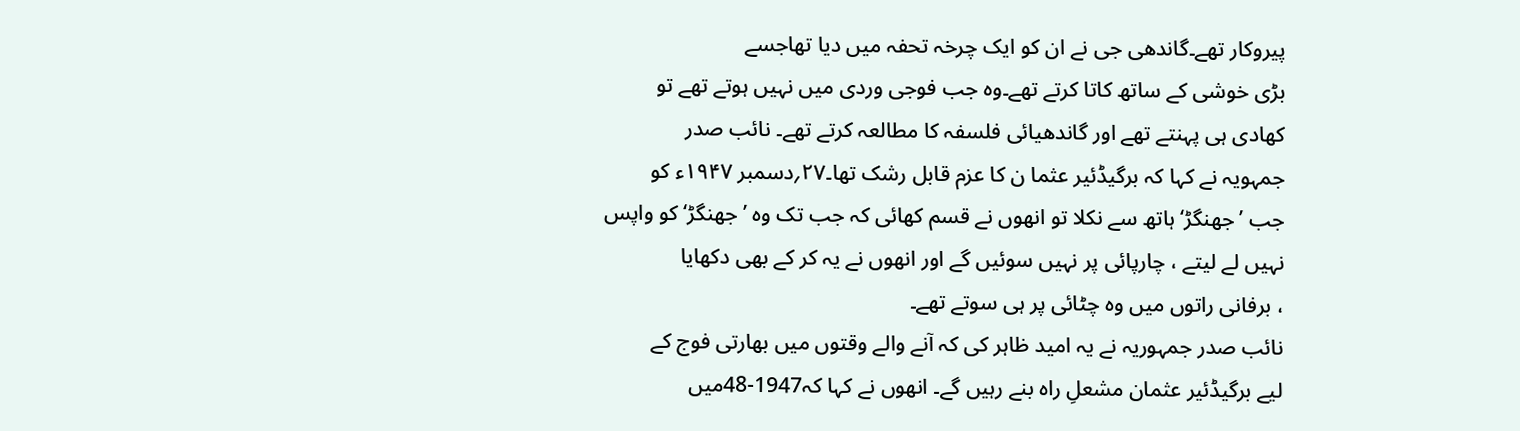پیروکار تھے۔گاندھی جی نے ان کو ایک چرخہ تحفہ میں دیا تھاجسے
بڑی خوشی کے ساتھ کاتا کرتے تھے۔وہ جب فوجی وردی میں نہیں ہوتے تھے تو
کھادی ہی پہنتے تھے اور گاندھیائی فلسفہ کا مطالعہ کرتے تھے۔ نائب صدر
جمہویہ نے کہا کہ برگیڈئیر عثما ن کا عزم قابل رشک تھا۔۲۷؍دسمبر ۱۹۴۷ء کو
جب ’جھنگڑ‘ہاتھ سے نکلا تو انھوں نے قسم کھائی کہ جب تک وہ ’جھنگڑ‘ کو واپس
نہیں لے لیتے ، چارپائی پر نہیں سوئیں گے اور انھوں نے یہ کر کے بھی دکھایا
، برفانی راتوں میں وہ چٹائی پر ہی سوتے تھے۔
نائب صدر جمہوریہ نے یہ امید ظاہر کی کہ آنے والے وقتوں میں بھارتی فوج کے
لیے برگیڈئیر عثمان مشعلِ راہ بنے رہیں گے۔ انھوں نے کہا کہ1947-48میں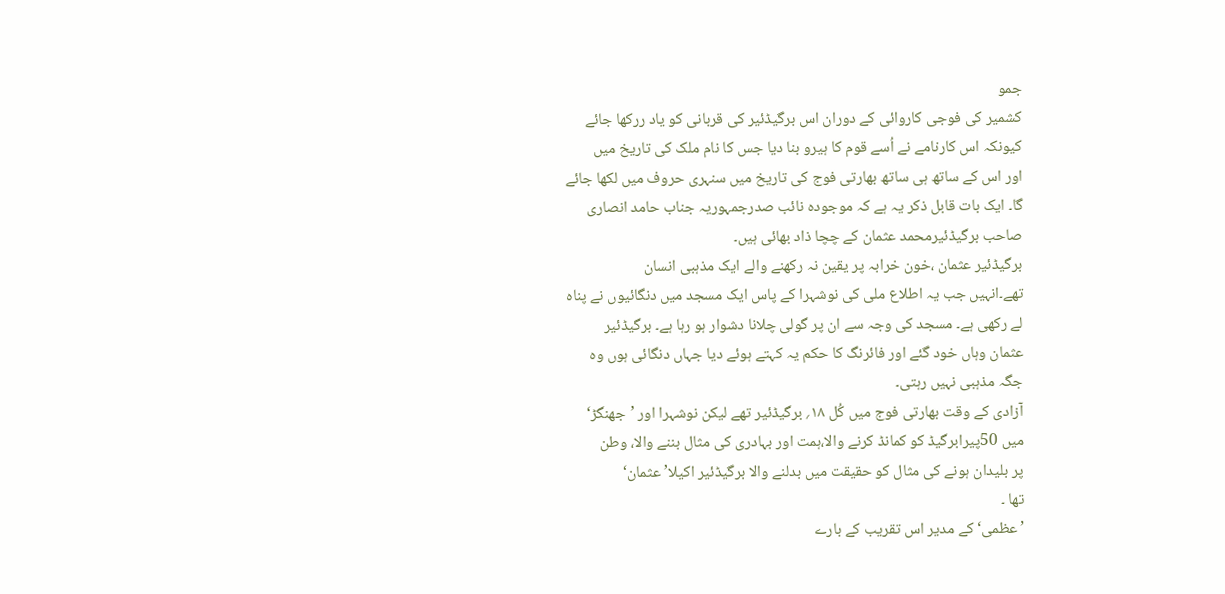جمو
کشمیر کی فوجی کاروائی کے دوران اس برگیڈئیر کی قربانی کو یاد ررکھا جائے
کیونکہ اس کارنامے نے اُسے قوم کا ہیرو بنا دیا جس کا نام ملک کی تاریخ میں
اور اس کے ساتھ ہی ساتھ بھارتی فوج کی تاریخ میں سنہری حروف میں لکھا جائے
گا۔ ایک بات قابل ذکر یہ ہے کہ موجودہ نائب صدرجمہوریہ جناب حامد انصاری
صاحب برگیڈئیرمحمد عثمان کے چچا ذاد بھائی ہیں۔
برگیڈئیر عثمان ،خون خرابہ پر یقین نہ رکھنے والے ایک مذہبی انسان
تھے۔انہیں جب یہ اطلاع ملی کی نوشہرا کے پاس ایک مسجد میں دنگائیوں نے پناہ
لے رکھی ہے۔ مسجد کی وجہ سے ان پر گولی چلانا دشوار ہو رہا ہے۔ برگیڈئیر
عثمان وہاں خود گئے اور فائرنگ کا حکم یہ کہتے ہوئے دیا جہاں دنگائی ہوں وہ
جگہ مذہبی نہیں رہتی۔
آزادی کے وقت بھارتی فوج میں کُل ۱۸؍ برگیڈئیر تھے لیکن نوشہرا اور ’جھنگڑ‘
میں 50پیرابرگیڈ کو کمانڈ کرنے والا،ہمت اور بہادری کی مثال بننے والا، وطن
پر بلیدان ہونے کی مثال کو حقیقت میں بدلنے والا برگیڈئیر اکیلا’ عثمان‘
تھا ۔
’ عظمی‘ کے مدیر اس تقریب کے بارے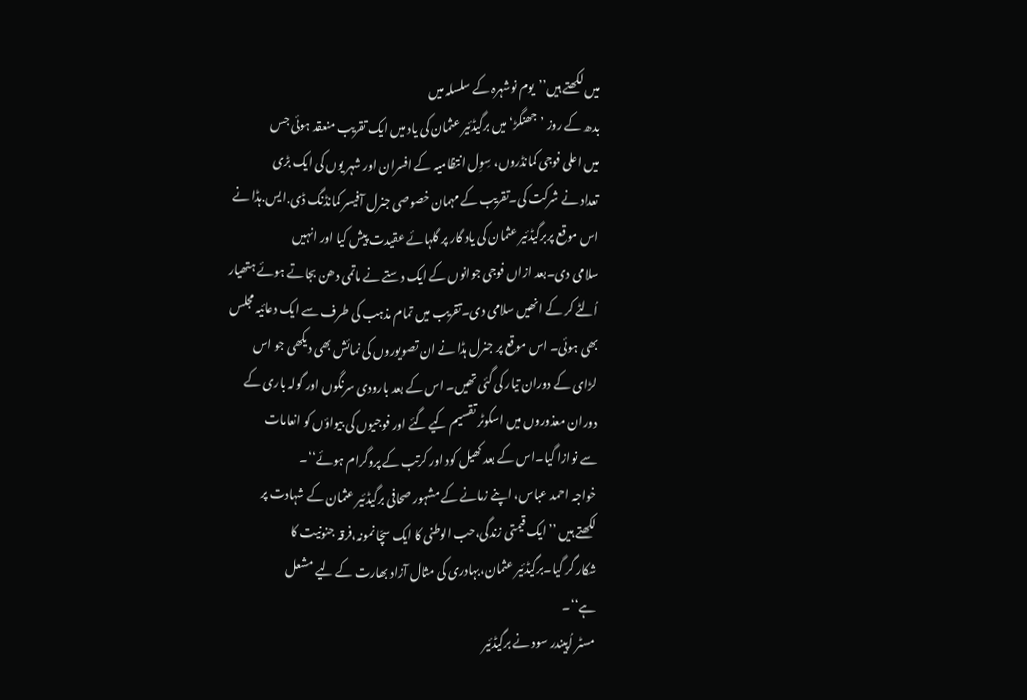میں لکھتے ہیں’’یوم نوشہرہ کے سلسلہ میں
بدھ کے روز ’جھنگڑ‘ میں برگیڈئیر عثمان کی یاد میں ایک تقریب منعقد ہوئی جس
میں اعلی فوجی کمانڈروں، سِوِل انتظامیہ کے افسران اور شہر یوں کی ایک بڑی
تعداد نے شرکت کی۔تقریب کے مہمان خصوصی جنرل آفیسر کمانڈنگ ڈی․ایس․ہڈا نے
اس موقع پربرگیڈئیر عثمان کی یاد گار پر گلہائے عقیدت پیش کیا اور انہیں
سلامی دی۔بعد ازاں فوجی جوانوں کے ایک دستے نے ماتمی دھن بجاتے ہوئے ہتھیار
اُلٹے کر کے انھیں سلامی دی۔تقریب میں تمام مذہب کی طرف سے ایک دعائیہ مجلس
بھی ہوئی۔ اس موقع پر جنرل ہڈا نے ان تصویوروں کی نمائش بھی دیکھی جو اس
لڑای کے دوران تیار کی گئی تھیں۔ اس کے بعد بارودی سرنگوں اور گولہ باری کے
دوران معذوروں میں اسکوٹر تقسیم کیے گئے اور فوجیوں کی بیواؤں کو انعامات
سے نوازا گیا۔اس کے بعد کھیل کود اور کرتب کے پروگرام ہوئے‘‘۔
خواجہ احمد عباس، اپنے زمانے کے مشہور صحافی برگیڈئیر عثمان کے شہادت پر
لکھتے ہیں ’’ایک قیمتی زندگی،حب الوطنی کا ایک سچّا نمونہ،فرقہ جنونیت کا
شکار گر گیا۔برگیڈئیر عثمان،بہادری کی مثال آزاد بھارت کے لیے مشعل
ہے‘‘۔
مسٹر اُپیندر سود نے برگیڈئیر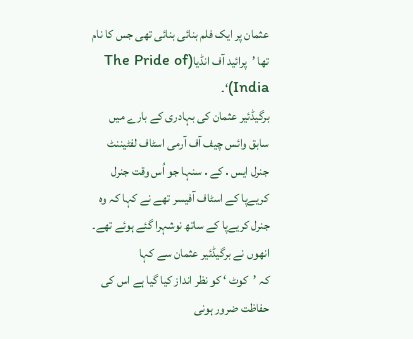عثمان پر ایک فلم بنائی بنائی تھی جس کا نام
تھا ’پرائید آف انڈیا(The Pride of India)‘۔
برگیڈئیر عثمان کی بہادری کے بارے میں سابق وائس چیف آف آرمی اسٹاف لفٹیننٹ
جنرل ایس․کے․سنہا جو اُس وقت جنرل کریےپا کے اسٹاف آفیسر تھے نے کہا کہ وہ
جنرل کریےپا کے ساتھ نوشہرا گئے ہوئے تھے۔ انھوں نے برگیڈئیر عثمان سے کہا
کہ ’کوٹ ‘ کو نظر انداز کیا گیا ہے اس کی حفاظت ضرور ہونی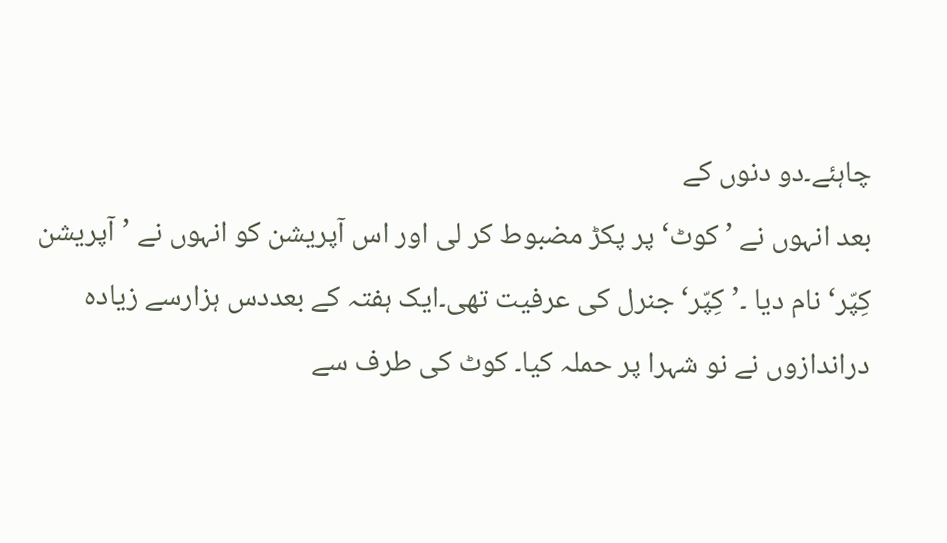چاہئے۔دو دنوں کے
بعد انہوں نے ’کوٹ‘ پر پکڑ مضبوط کر لی اور اس آپریشن کو انہوں نے ’آپریشن
کِپّر‘ نام دیا ۔’کِپّر‘ جنرل کی عرفیت تھی۔ایک ہفتہ کے بعددس ہزارسے زیادہ
دراندازوں نے نو شہرا پر حملہ کیا۔ کوٹ کی طرف سے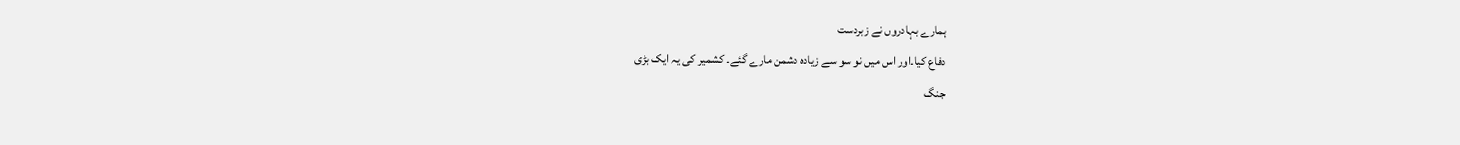ہمارے بہادروں نے زبردست
دفاع کیا۔اور اس میں نو سو سے زیادہ دشمن مارے گئے۔ کشمیر کی یہ ایک بڑی
جنگ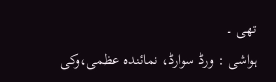تھی ۔
ہواشی : ورڈ سوارڈ، نمائندہ عظمی،وکی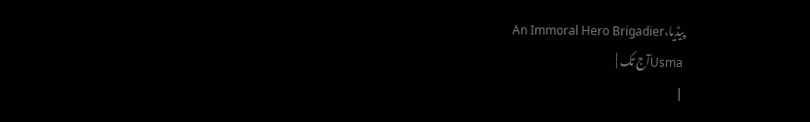پیڈیا،An Immoral Hero Brigadier
Usmaآج تک |
|